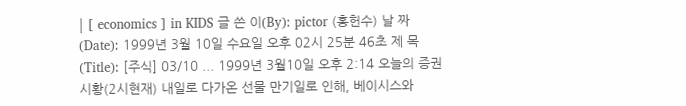| [ economics ] in KIDS 글 쓴 이(By): pictor (홍헌수) 날 짜 (Date): 1999년 3월 10일 수요일 오후 02시 25분 46초 제 목(Title): [주식] 03/10 ... 1999년 3월10일 오후 2:14 오늘의 증권시황(2시현재) 내일로 다가온 선물 만기일로 인해, 베이시스와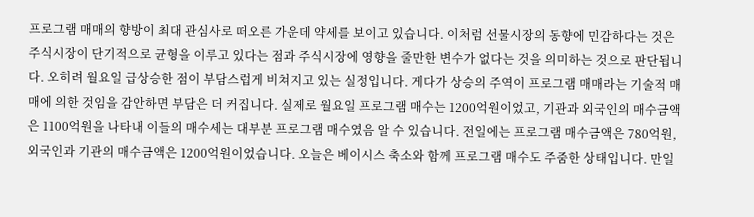프로그램 매매의 향방이 최대 관심사로 떠오른 가운데 약세를 보이고 있습니다. 이처럼 선물시장의 동향에 민감하다는 것은 주식시장이 단기적으로 균형을 이루고 있다는 점과 주식시장에 영향을 줄만한 변수가 없다는 것을 의미하는 것으로 판단됩니다. 오히려 월요일 급상승한 점이 부담스럽게 비쳐지고 있는 실정입니다. 게다가 상승의 주역이 프로그램 매매라는 기술적 매매에 의한 것임을 감안하면 부담은 더 커집니다. 실제로 월요일 프로그램 매수는 1200억원이었고, 기관과 외국인의 매수금액은 1100억원을 나타내 이들의 매수세는 대부분 프로그램 매수였음 알 수 있습니다. 전일에는 프로그램 매수금액은 780억원, 외국인과 기관의 매수금액은 1200억원이었습니다. 오늘은 베이시스 축소와 함께 프로그램 매수도 주줌한 상태입니다. 만일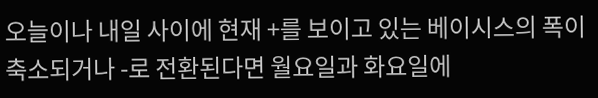오늘이나 내일 사이에 현재 +를 보이고 있는 베이시스의 폭이 축소되거나 -로 전환된다면 월요일과 화요일에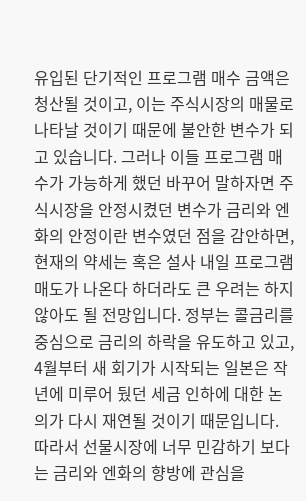유입된 단기적인 프로그램 매수 금액은 청산될 것이고, 이는 주식시장의 매물로 나타날 것이기 때문에 불안한 변수가 되고 있습니다. 그러나 이들 프로그램 매수가 가능하게 했던 바꾸어 말하자면 주식시장을 안정시켰던 변수가 금리와 엔화의 안정이란 변수였던 점을 감안하면, 현재의 약세는 혹은 설사 내일 프로그램 매도가 나온다 하더라도 큰 우려는 하지 않아도 될 전망입니다. 정부는 콜금리를 중심으로 금리의 하락을 유도하고 있고, 4월부터 새 회기가 시작되는 일본은 작년에 미루어 뒀던 세금 인하에 대한 논의가 다시 재연될 것이기 때문입니다. 따라서 선물시장에 너무 민감하기 보다는 금리와 엔화의 향방에 관심을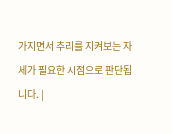가지면서 추리를 지켜보는 자세가 필요한 시점으로 판단됩니다. |